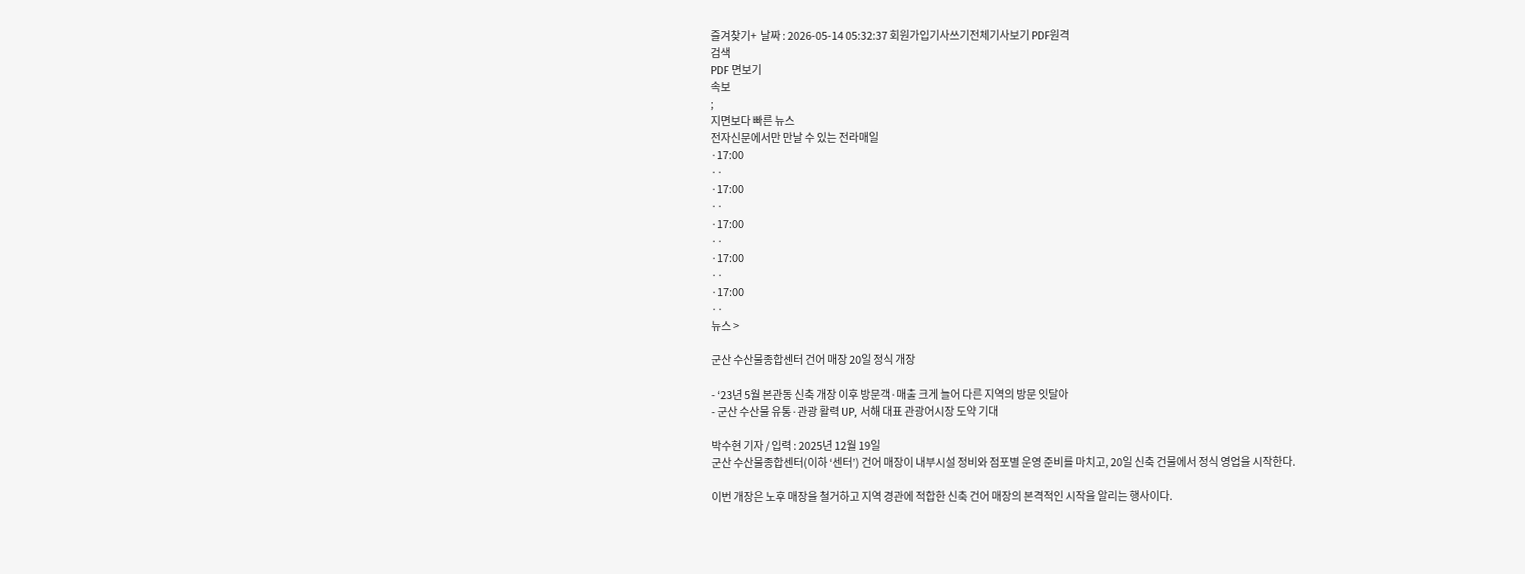즐겨찾기+  날짜 : 2026-05-14 05:32:37 회원가입기사쓰기전체기사보기 PDF원격
검색
PDF 면보기
속보
;
지면보다 빠른 뉴스
전자신문에서만 만날 수 있는 전라매일
·17:00
··
·17:00
··
·17:00
··
·17:00
··
·17:00
··
뉴스 >

군산 수산물종합센터 건어 매장 20일 정식 개장

- ‘23년 5월 본관동 신축 개장 이후 방문객·매출 크게 늘어 다른 지역의 방문 잇달아
- 군산 수산물 유통·관광 활력 UP, 서해 대표 관광어시장 도약 기대

박수현 기자 / 입력 : 2025년 12월 19일
군산 수산물종합센터(이하 ‘센터’) 건어 매장이 내부시설 정비와 점포별 운영 준비를 마치고, 20일 신축 건물에서 정식 영업을 시작한다.

이번 개장은 노후 매장을 철거하고 지역 경관에 적합한 신축 건어 매장의 본격적인 시작을 알리는 행사이다.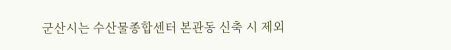군산시는 수산물종합센터 본관동 신축 시 제외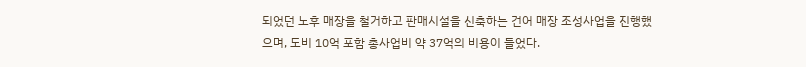되었던 노후 매장을 철거하고 판매시설을 신축하는 건어 매장 조성사업을 진행했으며, 도비 10억 포함 총사업비 약 37억의 비용이 들었다.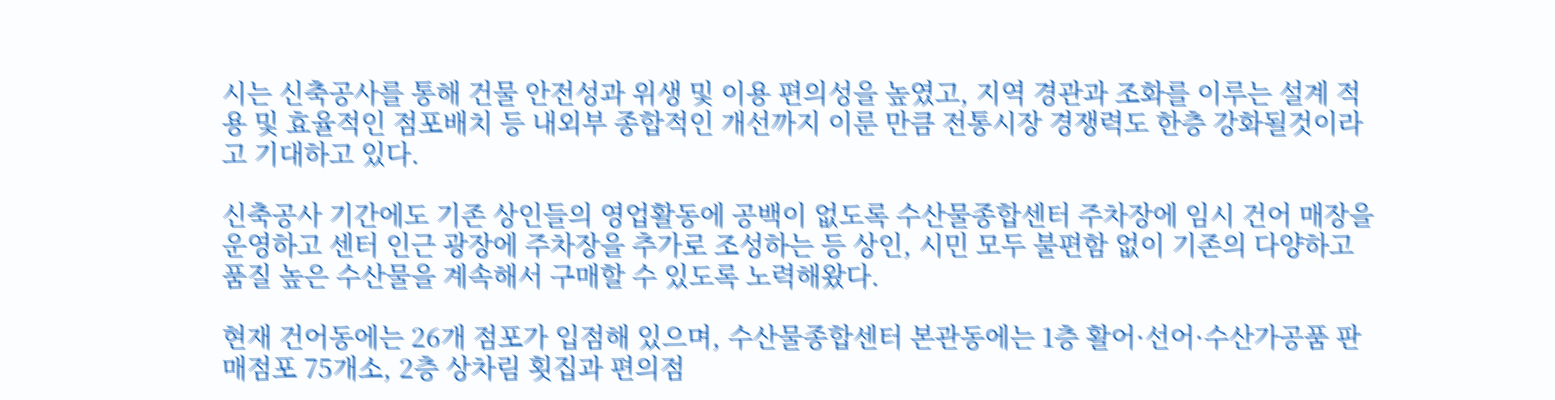시는 신축공사를 통해 건물 안전성과 위생 및 이용 편의성을 높였고, 지역 경관과 조화를 이루는 설계 적용 및 효율적인 점포배치 등 내외부 종합적인 개선까지 이룬 만큼 전통시장 경쟁력도 한층 강화될것이라고 기대하고 있다.

신축공사 기간에도 기존 상인들의 영업활동에 공백이 없도록 수산물종합센터 주차장에 임시 건어 매장을 운영하고 센터 인근 광장에 주차장을 추가로 조성하는 등 상인, 시민 모두 불편함 없이 기존의 다양하고 품질 높은 수산물을 계속해서 구매할 수 있도록 노력해왔다.

현재 건어동에는 26개 점포가 입점해 있으며, 수산물종합센터 본관동에는 1층 활어·선어·수산가공품 판매점포 75개소, 2층 상차림 횟집과 편의점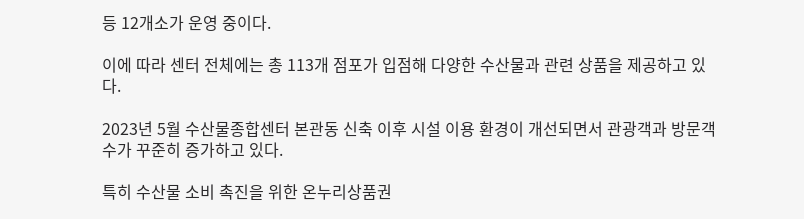등 12개소가 운영 중이다.

이에 따라 센터 전체에는 총 113개 점포가 입점해 다양한 수산물과 관련 상품을 제공하고 있다.

2023년 5월 수산물종합센터 본관동 신축 이후 시설 이용 환경이 개선되면서 관광객과 방문객 수가 꾸준히 증가하고 있다.

특히 수산물 소비 촉진을 위한 온누리상품권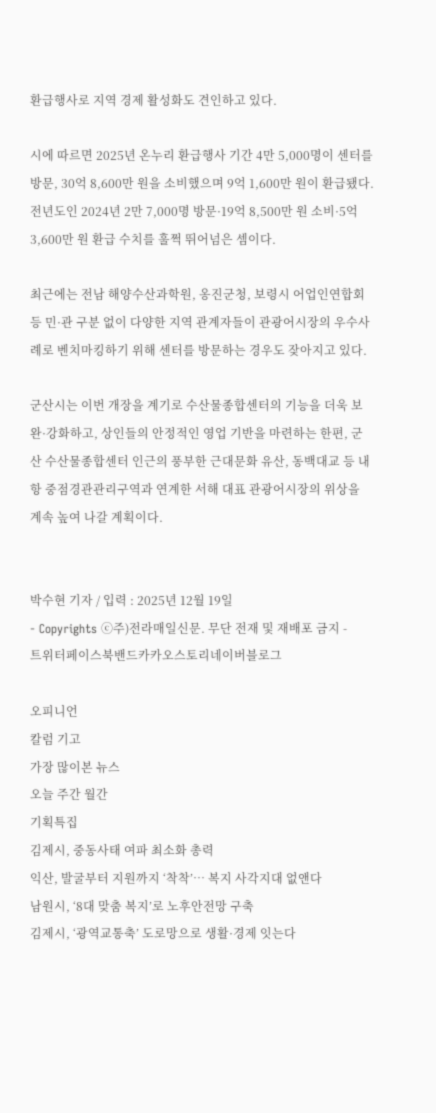환급행사로 지역 경제 활성화도 견인하고 있다.

시에 따르면 2025년 온누리 환급행사 기간 4만 5,000명이 센터를 방문, 30억 8,600만 원을 소비했으며 9억 1,600만 원이 환급됐다. 전년도인 2024년 2만 7,000명 방문·19억 8,500만 원 소비·5억 3,600만 원 환급 수치를 훌쩍 뛰어넘은 셈이다.

최근에는 전남 해양수산과학원, 옹진군청, 보령시 어업인연합회 등 민·관 구분 없이 다양한 지역 관계자들이 관광어시장의 우수사례로 벤치마킹하기 위해 센터를 방문하는 경우도 잦아지고 있다.

군산시는 이번 개장을 계기로 수산물종합센터의 기능을 더욱 보완·강화하고, 상인들의 안정적인 영업 기반을 마련하는 한편, 군산 수산물종합센터 인근의 풍부한 근대문화 유산, 동백대교 등 내항 중점경관관리구역과 연계한 서해 대표 관광어시장의 위상을 계속 높여 나갈 계획이다.


박수현 기자 / 입력 : 2025년 12월 19일
- Copyrights ⓒ주)전라매일신문. 무단 전재 및 재배포 금지 -
트위터페이스북밴드카카오스토리네이버블로그

오피니언
칼럼 기고
가장 많이본 뉴스
오늘 주간 월간
기획특집
김제시, 중동사태 여파 최소화 총력
익산, 발굴부터 지원까지 ‘착착’… 복지 사각지대 없앤다
남원시, ‘8대 맞춤 복지’로 노후안전망 구축
김제시, ‘광역교통축’ 도로망으로 생활·경제 잇는다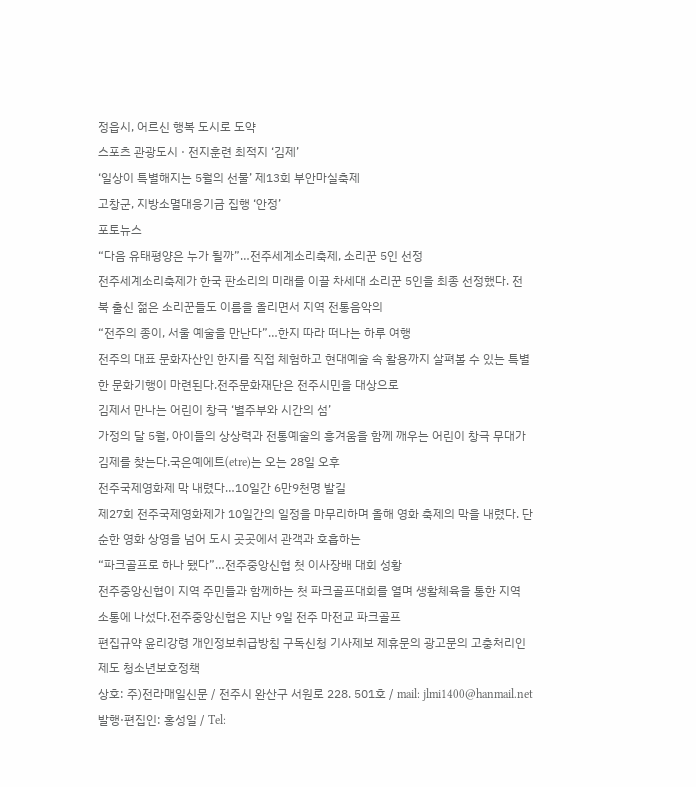정읍시, 어르신 행복 도시로 도약
스포츠 관광도시 · 전지훈련 최적지 ‘김제’
‘일상이 특별해지는 5월의 선물’ 제13회 부안마실축제
고창군, 지방소멸대응기금 집행 ‘안정’
포토뉴스
“다음 유태평양은 누가 될까”…전주세계소리축제, 소리꾼 5인 선정
전주세계소리축제가 한국 판소리의 미래를 이끌 차세대 소리꾼 5인을 최종 선정했다. 전북 출신 젊은 소리꾼들도 이름을 올리면서 지역 전통음악의
“전주의 종이, 서울 예술을 만난다”…한지 따라 떠나는 하루 여행
전주의 대표 문화자산인 한지를 직접 체험하고 현대예술 속 활용까지 살펴볼 수 있는 특별한 문화기행이 마련된다.전주문화재단은 전주시민을 대상으로
김제서 만나는 어린이 창극 ‘별주부와 시간의 섬’
가정의 달 5월, 아이들의 상상력과 전통예술의 흥겨움을 함께 깨우는 어린이 창극 무대가 김제를 찾는다.국은예에트(etre)는 오는 28일 오후
전주국제영화제 막 내렸다…10일간 6만9천명 발길
제27회 전주국제영화제가 10일간의 일정을 마무리하며 올해 영화 축제의 막을 내렸다. 단순한 영화 상영을 넘어 도시 곳곳에서 관객과 호흡하는
“파크골프로 하나 됐다”…전주중앙신협 첫 이사장배 대회 성황
전주중앙신협이 지역 주민들과 함께하는 첫 파크골프대회를 열며 생활체육을 통한 지역 소통에 나섰다.전주중앙신협은 지난 9일 전주 마전교 파크골프
편집규약 윤리강령 개인정보취급방침 구독신청 기사제보 제휴문의 광고문의 고충처리인제도 청소년보호정책
상호: 주)전라매일신문 / 전주시 완산구 서원로 228. 501호 / mail: jlmi1400@hanmail.net
발행·편집인: 홍성일 / Tel: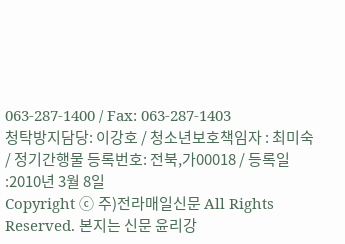063-287-1400 / Fax: 063-287-1403
청탁방지담당: 이강호 / 청소년보호책임자 : 최미숙 / 정기간행물 등록번호: 전북,가00018 / 등록일 :2010년 3월 8일
Copyright ⓒ 주)전라매일신문 All Rights Reserved. 본지는 신문 윤리강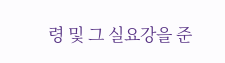령 및 그 실요강을 준